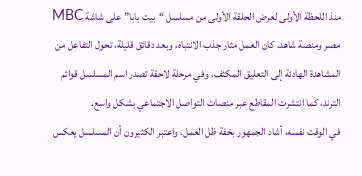منذ اللحظة الأولى لعرض الحلقة الأولى من مسلسل “بيت بابا” على شاشة MBC مصر ومنصة شاهد، كان العمل مثار جذب الانتباه، وبعد دقائق قليلة، تحول التفاعل من المشاهدة الهادئة إلى التعليق المكثف، وفي مرحلة لاحقة تصدر اسم المسلسل قوائم الترند، كما انتشرت المقاطع عبر منصات التواصل الاجتماعي بشكل واسع.
في الوقت نفسه، أشاد الجمهور بخفة ظل العمل، واعتبر الكثيرون أن المسلسل يعكس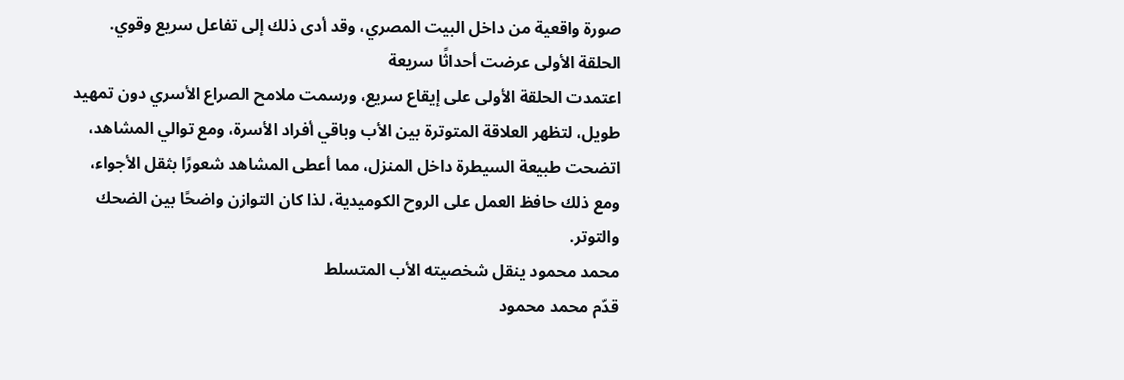صورة واقعية من داخل البيت المصري، وقد أدى ذلك إلى تفاعل سريع وقوي.
الحلقة الأولى عرضت أحداثًا سريعة
اعتمدت الحلقة الأولى على إيقاع سريع، ورسمت ملامح الصراع الأسري دون تمهيد طويل، لتظهر العلاقة المتوترة بين الأب وباقي أفراد الأسرة، ومع توالي المشاهد، اتضحت طبيعة السيطرة داخل المنزل، مما أعطى المشاهد شعورًا بثقل الأجواء، ومع ذلك حافظ العمل على الروح الكوميدية، لذا كان التوازن واضحًا بين الضحك والتوتر.
محمد محمود ينقل شخصيته الأب المتسلط
قدّم محمد محمود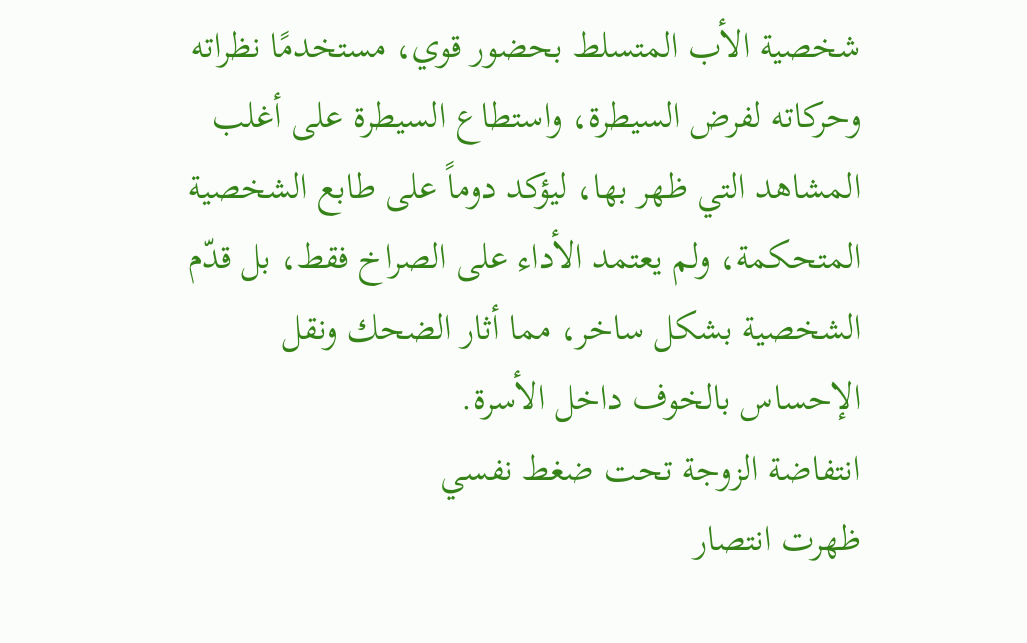شخصية الأب المتسلط بحضور قوي، مستخدمًا نظراته وحركاته لفرض السيطرة، واستطاع السيطرة على أغلب المشاهد التي ظهر بها، ليؤكد دوماً على طابع الشخصية المتحكمة، ولم يعتمد الأداء على الصراخ فقط، بل قدّم الشخصية بشكل ساخر، مما أثار الضحك ونقل الإحساس بالخوف داخل الأسرة.
انتفاضة الزوجة تحت ضغط نفسي
ظهرت انتصار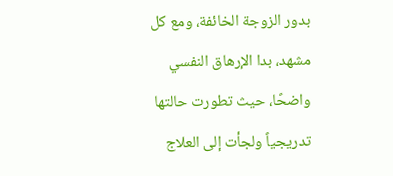بدور الزوجة الخائفة، ومع كل مشهد، بدا الإرهاق النفسي واضحًا، حيث تطورت حالتها تدريجياً ولجأت إلى العلاج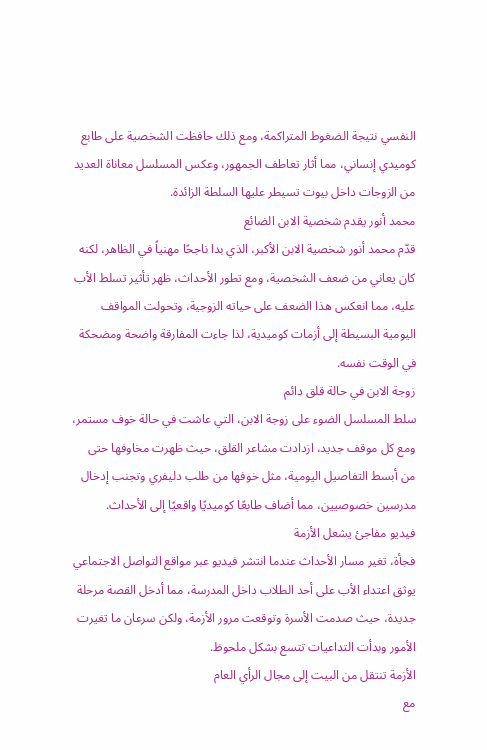النفسي نتيجة الضغوط المتراكمة، ومع ذلك حافظت الشخصية على طابع كوميدي إنساني، مما أثار تعاطف الجمهور، وعكس المسلسل معاناة العديد من الزوجات داخل بيوت تسيطر عليها السلطة الزائدة.
محمد أنور يقدم شخصية الابن الضائع
قدّم محمد أنور شخصية الابن الأكبر، الذي بدا ناجحًا مهنياً في الظاهر، لكنه كان يعاني من ضعف الشخصية، ومع تطور الأحداث، ظهر تأثير تسلط الأب عليه، مما انعكس هذا الضعف على حياته الزوجية، وتحولت المواقف اليومية البسيطة إلى أزمات كوميدية، لذا جاءت المفارقة واضحة ومضحكة في الوقت نفسه.
زوجة الابن في حالة قلق دائم
سلط المسلسل الضوء على زوجة الابن، التي عاشت في حالة خوف مستمر، ومع كل موقف جديد، ازدادت مشاعر القلق، حيث ظهرت مخاوفها حتى من أبسط التفاصيل اليومية، مثل خوفها من طلب دليفري وتجنب إدخال مدرسين خصوصيين، مما أضاف طابعًا كوميديًا واقعيًا إلى الأحداث.
فيديو مفاجئ يشعل الأزمة
فجأة، تغير مسار الأحداث عندما انتشر فيديو عبر مواقع التواصل الاجتماعي يوثق اعتداء الأب على أحد الطلاب داخل المدرسة، مما أدخل القصة مرحلة جديدة، حيث صدمت الأسرة وتوقعت مرور الأزمة، ولكن سرعان ما تغيرت الأمور وبدأت التداعيات تتسع بشكل ملحوظ.
الأزمة تنتقل من البيت إلى مجال الرأي العام
مع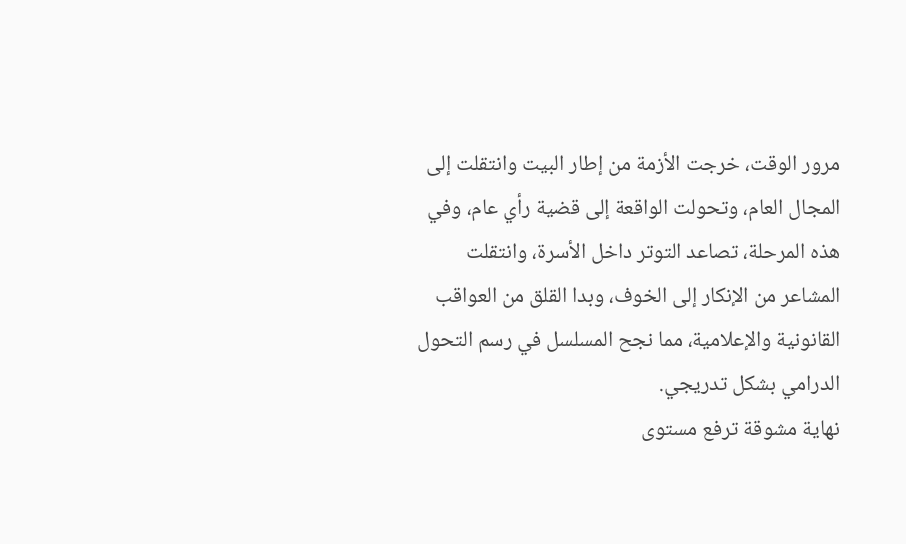مرور الوقت، خرجت الأزمة من إطار البيت وانتقلت إلى المجال العام، وتحولت الواقعة إلى قضية رأي عام، وفي هذه المرحلة، تصاعد التوتر داخل الأسرة، وانتقلت المشاعر من الإنكار إلى الخوف، وبدا القلق من العواقب القانونية والإعلامية، مما نجح المسلسل في رسم التحول الدرامي بشكل تدريجي.
نهاية مشوقة ترفع مستوى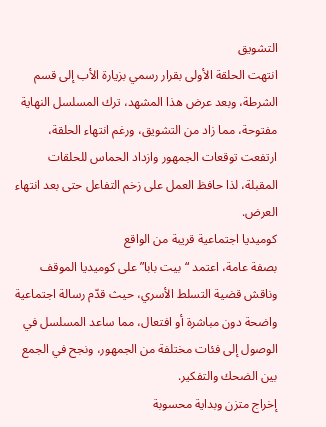التشويق
انتهت الحلقة الأولى بقرار رسمي بزيارة الأب إلى قسم الشرطة، وبعد عرض هذا المشهد، ترك المسلسل النهاية مفتوحة، مما زاد من التشويق، ورغم انتهاء الحلقة، ارتفعت توقعات الجمهور وازداد الحماس للحلقات المقبلة، لذا حافظ العمل على زخم التفاعل حتى بعد انتهاء العرض.
كوميديا اجتماعية قريبة من الواقع
بصفة عامة، اعتمد “بيت بابا” على كوميديا الموقف وناقش قضية التسلط الأسري، حيث قدّم رسالة اجتماعية واضحة دون مباشرة أو افتعال، مما ساعد المسلسل في الوصول إلى فئات مختلفة من الجمهور، ونجح في الجمع بين الضحك والتفكير.
إخراج متزن وبداية محسوبة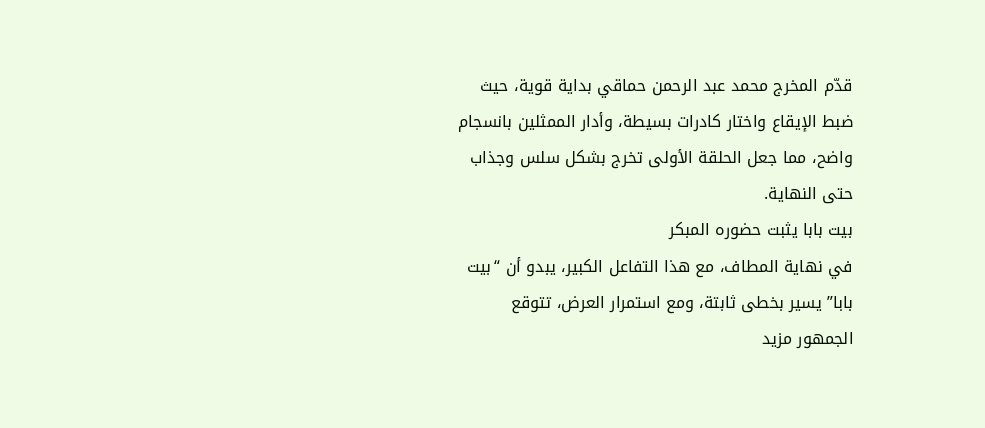قدّم المخرج محمد عبد الرحمن حماقي بداية قوية، حيث ضبط الإيقاع واختار كادرات بسيطة، وأدار الممثلين بانسجام واضح، مما جعل الحلقة الأولى تخرج بشكل سلس وجذاب حتى النهاية.
بيت بابا يثبت حضوره المبكر
في نهاية المطاف، مع هذا التفاعل الكبير، يبدو أن “بيت بابا” يسير بخطى ثابتة، ومع استمرار العرض، تتوقع الجمهور مزيد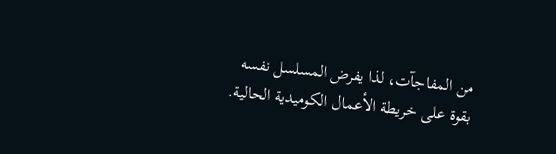من المفاجآت، لذا يفرض المسلسل نفسه بقوة على خريطة الأعمال الكوميدية الحالية.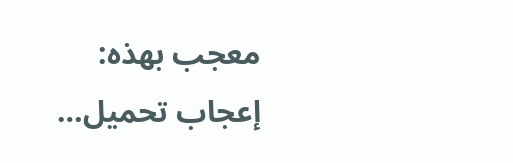معجب بهذه:
إعجاب تحميل…